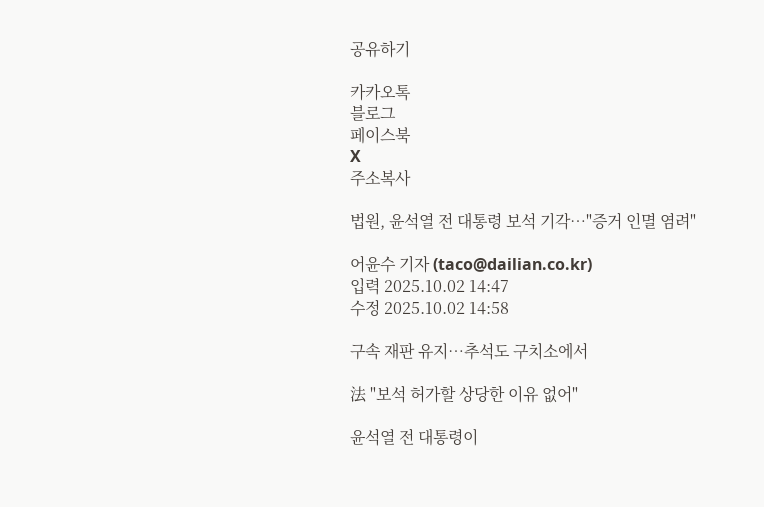공유하기

카카오톡
블로그
페이스북
X
주소복사

법원, 윤석열 전 대통령 보석 기각…"증거 인멸 염려"

어윤수 기자 (taco@dailian.co.kr)
입력 2025.10.02 14:47
수정 2025.10.02 14:58

구속 재판 유지…추석도 구치소에서

法 "보석 허가할 상당한 이유 없어"

윤석열 전 대통령이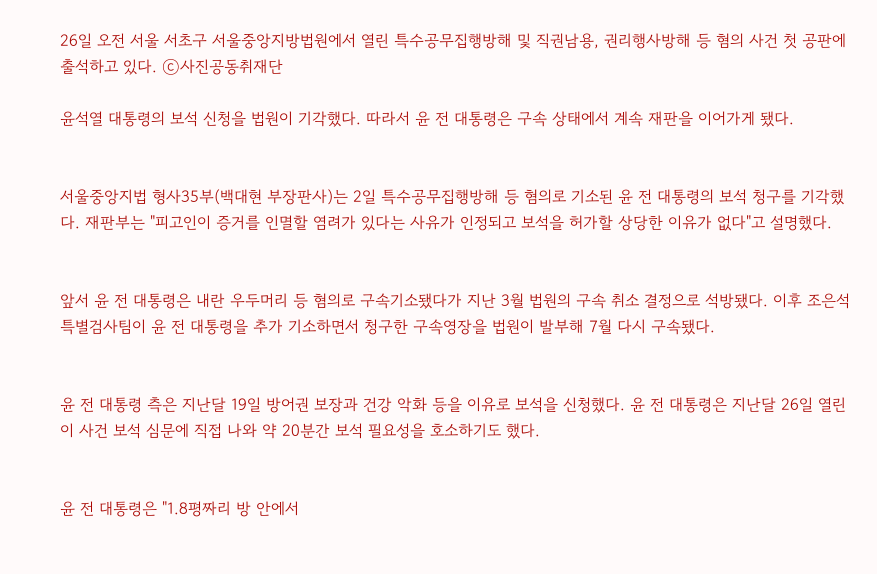26일 오전 서울 서초구 서울중앙지방법원에서 열린 특수공무집행방해 및 직권남용, 권리행사방해 등 혐의 사건 첫 공판에 출석하고 있다. ⓒ사진공동취재단

윤석열 대통령의 보석 신청을 법원이 기각했다. 따라서 윤 전 대통령은 구속 상태에서 계속 재판을 이어가게 됐다.


서울중앙지법 형사35부(백대현 부장판사)는 2일 특수공무집행방해 등 혐의로 기소된 윤 전 대통령의 보석 청구를 기각했다. 재판부는 "피고인이 증거를 인멸할 염려가 있다는 사유가 인정되고 보석을 허가할 상당한 이유가 없다"고 설명했다.


앞서 윤 전 대통령은 내란 우두머리 등 혐의로 구속기소됐다가 지난 3월 법원의 구속 취소 결정으로 석방됐다. 이후 조은석 특별검사팀이 윤 전 대통령을 추가 기소하면서 청구한 구속영장을 법원이 발부해 7월 다시 구속됐다.


윤 전 대통령 측은 지난달 19일 방어권 보장과 건강 악화 등을 이유로 보석을 신청했다. 윤 전 대통령은 지난달 26일 열린 이 사건 보석 심문에 직접 나와 약 20분간 보석 필요성을 호소하기도 했다.


윤 전 대통령은 "1.8평짜리 방 안에서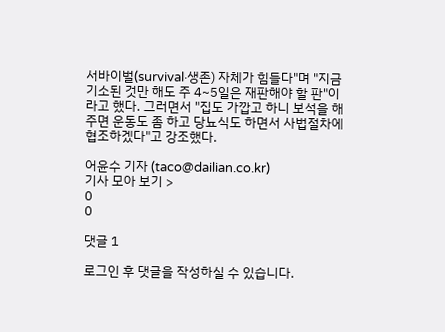서바이벌(survival·생존) 자체가 힘들다"며 "지금 기소된 것만 해도 주 4~5일은 재판해야 할 판"이라고 했다. 그러면서 "집도 가깝고 하니 보석을 해주면 운동도 좀 하고 당뇨식도 하면서 사법절차에 협조하겠다"고 강조했다.

어윤수 기자 (taco@dailian.co.kr)
기사 모아 보기 >
0
0

댓글 1

로그인 후 댓글을 작성하실 수 있습니다.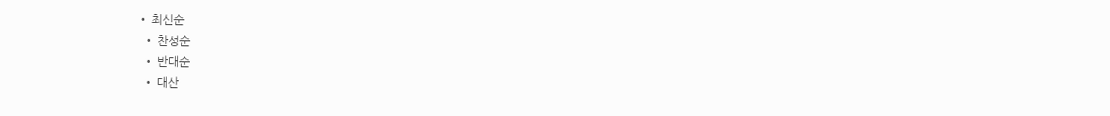• 최신순
  • 찬성순
  • 반대순
  • 대산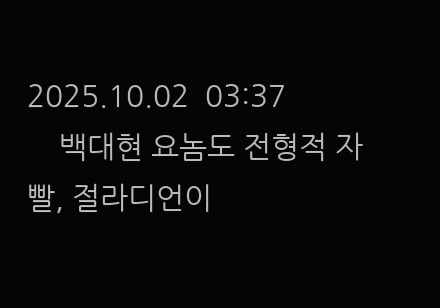2025.10.02  03:37
    백대현 요놈도 전형적 자빨, 절라디언이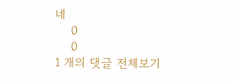네
    0
    0
1 개의 댓글 전체보기